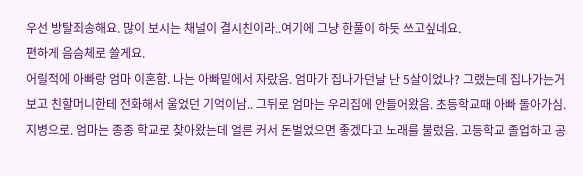우선 방탈죄송해요. 많이 보시는 채널이 결시친이라..여기에 그냥 한풀이 하듯 쓰고싶네요.
편하게 음슴체로 쓸게요.
어릴적에 아빠랑 엄마 이혼함. 나는 아빠밑에서 자랐음. 엄마가 집나가던날 난 5살이었나? 그랬는데 집나가는거 보고 친할머니한테 전화해서 울었던 기억이남.. 그뒤로 엄마는 우리집에 안들어왔음. 초등학교때 아빠 돌아가심. 지병으로. 엄마는 종종 학교로 찾아왔는데 얼른 커서 돈벌었으면 좋겠다고 노래를 불렀음. 고등학교 졸업하고 공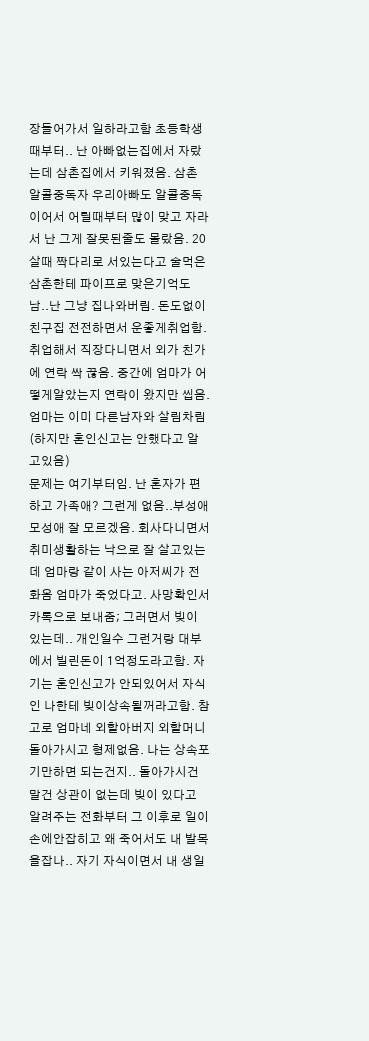장들어가서 일하라고함 초등학생때부터.. 난 아빠없는집에서 자랐는데 삼촌집에서 키워졌음. 삼촌 알콜중독자 우리아빠도 알콜중독이어서 어릴때부터 많이 맞고 자라서 난 그게 잘못된줄도 몰랐음. 20살때 짝다리로 서있는다고 술먹은 삼촌한테 파이프로 맞은기억도 남..난 그냥 집나와버림. 돈도없이 친구집 전전하면서 운좋게취업함. 취업해서 직장다니면서 외가 친가에 연락 싹 끊음. 중간에 엄마가 어떻게알았는지 연락이 왔지만 씹음. 엄마는 이미 다른남자와 살림차림(하지만 혼인신고는 안했다고 알고있음)
문제는 여기부터임. 난 혼자가 편하고 가족애? 그런게 없음..부성애 모성애 잘 모르겠음. 회사다니면서 취미생활하는 낙으로 잘 살고있는데 엄마랑 같이 사는 아저씨가 전화옴 엄마가 죽었다고. 사망확인서 카톡으로 보내줌; 그러면서 빚이 있는데.. 개인일수 그런거랑 대부에서 빌린돈이 1억정도라고함. 자기는 혼인신고가 안되있어서 자식인 나한테 빚이상속될꺼라고함. 참고로 엄마네 외할아버지 외할머니 돌아가시고 형제없음. 나는 상속포기만하면 되는건지.. 돌아가시건 말건 상관이 없는데 빚이 있다고 알려주는 전화부터 그 이후로 일이 손에안잡히고 왜 죽어서도 내 발목을잡나.. 자기 자식이면서 내 생일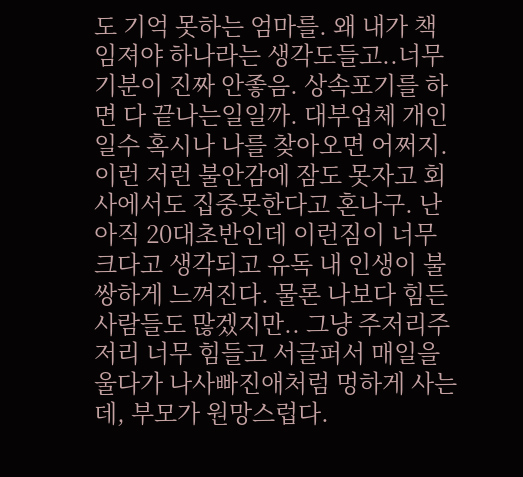도 기억 못하는 엄마를. 왜 내가 책임져야 하나라는 생각도들고..너무 기분이 진짜 안좋음. 상속포기를 하면 다 끝나는일일까. 대부업체 개인일수 혹시나 나를 찾아오면 어쩌지. 이런 저런 불안감에 잠도 못자고 회사에서도 집중못한다고 혼나구. 난 아직 20대초반인데 이런짐이 너무 크다고 생각되고 유독 내 인생이 불쌍하게 느껴진다. 물론 나보다 힘든사람들도 많겠지만.. 그냥 주저리주저리 너무 힘들고 서글퍼서 매일을 울다가 나사빠진애처럼 멍하게 사는데, 부모가 원망스럽다.